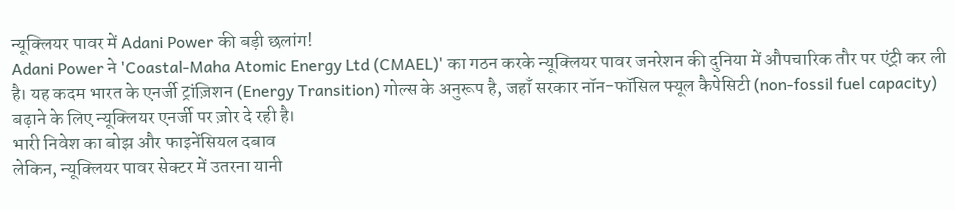न्यूक्लियर पावर में Adani Power की बड़ी छलांग!
Adani Power ने 'Coastal-Maha Atomic Energy Ltd (CMAEL)' का गठन करके न्यूक्लियर पावर जनरेशन की दुनिया में औपचारिक तौर पर एंट्री कर ली है। यह कदम भारत के एनर्जी ट्रांज़िशन (Energy Transition) गोल्स के अनुरूप है, जहाँ सरकार नॉन-फॉसिल फ्यूल कैपेसिटी (non-fossil fuel capacity) बढ़ाने के लिए न्यूक्लियर एनर्जी पर ज़ोर दे रही है।
भारी निवेश का बोझ और फाइनेंसियल दबाव
लेकिन, न्यूक्लियर पावर सेक्टर में उतरना यानी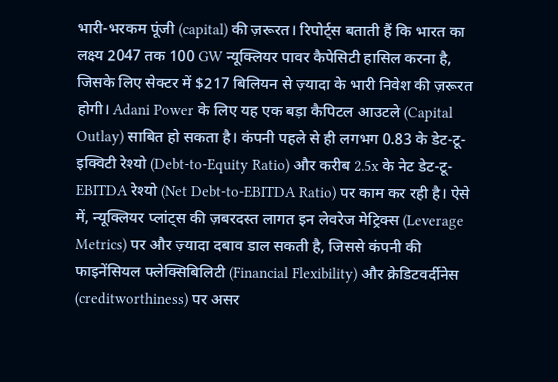भारी-भरकम पूंजी (capital) की ज़रूरत। रिपोर्ट्स बताती हैं कि भारत का लक्ष्य 2047 तक 100 GW न्यूक्लियर पावर कैपेसिटी हासिल करना है, जिसके लिए सेक्टर में $217 बिलियन से ज़्यादा के भारी निवेश की ज़रूरत होगी। Adani Power के लिए यह एक बड़ा कैपिटल आउटले (Capital Outlay) साबित हो सकता है। कंपनी पहले से ही लगभग 0.83 के डेट-टू-इक्विटी रेश्यो (Debt-to-Equity Ratio) और करीब 2.5x के नेट डेट-टू-EBITDA रेश्यो (Net Debt-to-EBITDA Ratio) पर काम कर रही है। ऐसे में, न्यूक्लियर प्लांट्स की ज़बरदस्त लागत इन लेवरेज मेट्रिक्स (Leverage Metrics) पर और ज़्यादा दबाव डाल सकती है, जिससे कंपनी की फाइनेंसियल फ्लेक्सिबिलिटी (Financial Flexibility) और क्रेडिटवर्दीनेस (creditworthiness) पर असर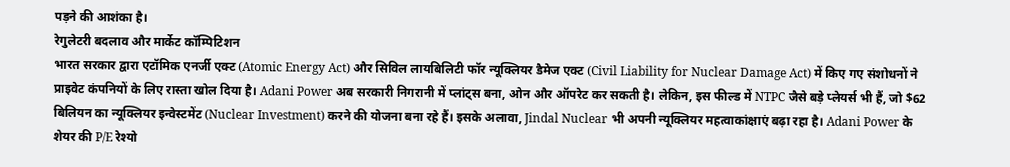पड़ने की आशंका है।
रेगुलेटरी बदलाव और मार्केट कॉम्पिटिशन
भारत सरकार द्वारा एटॉमिक एनर्जी एक्ट (Atomic Energy Act) और सिविल लायबिलिटी फॉर न्यूक्लियर डैमेज एक्ट (Civil Liability for Nuclear Damage Act) में किए गए संशोधनों ने प्राइवेट कंपनियों के लिए रास्ता खोल दिया है। Adani Power अब सरकारी निगरानी में प्लांट्स बना, ओन और ऑपरेट कर सकती है। लेकिन, इस फील्ड में NTPC जैसे बड़े प्लेयर्स भी हैं, जो $62 बिलियन का न्यूक्लियर इन्वेस्टमेंट (Nuclear Investment) करने की योजना बना रहे हैं। इसके अलावा, Jindal Nuclear भी अपनी न्यूक्लियर महत्वाकांक्षाएं बढ़ा रहा है। Adani Power के शेयर की P/E रेश्यो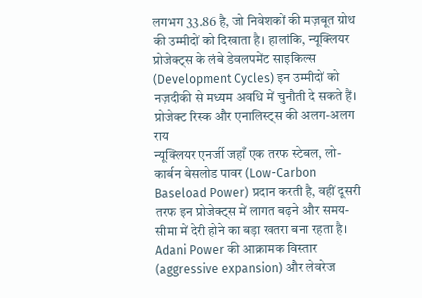लगभग 33.86 है, जो निवेशकों की मज़बूत ग्रोथ की उम्मीदों को दिखाता है। हालांकि, न्यूक्लियर प्रोजेक्ट्स के लंबे डेवलपमेंट साइकिल्स (Development Cycles) इन उम्मीदों को नज़दीकी से मध्यम अवधि में चुनौती दे सकते हैं।
प्रोजेक्ट रिस्क और एनालिस्ट्स की अलग-अलग राय
न्यूक्लियर एनर्जी जहाँ एक तरफ स्टेबल, लो-कार्बन बेसलोड पावर (Low-Carbon Baseload Power) प्रदान करती है, वहीं दूसरी तरफ इन प्रोजेक्ट्स में लागत बढ़ने और समय-सीमा में देरी होने का बड़ा खतरा बना रहता है। Adani Power की आक्रामक विस्तार (aggressive expansion) और लेवरेज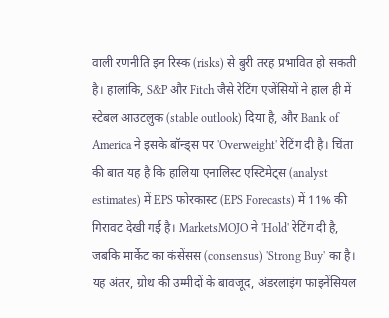वाली रणनीति इन रिस्क (risks) से बुरी तरह प्रभावित हो सकती है। हालांकि, S&P और Fitch जैसे रेटिंग एजेंसियों ने हाल ही में स्टेबल आउटलुक (stable outlook) दिया है, और Bank of America ने इसके बॉन्ड्स पर 'Overweight' रेटिंग दी है। चिंता की बात यह है कि हालिया एनालिस्ट एस्टिमेट्स (analyst estimates) में EPS फोरकास्ट (EPS Forecasts) में 11% की गिरावट देखी गई है। MarketsMOJO ने 'Hold' रेटिंग दी है, जबकि मार्केट का कंसेंसस (consensus) 'Strong Buy' का है। यह अंतर, ग्रोथ की उम्मीदों के बावजूद, अंडरलाइंग फाइनेंसियल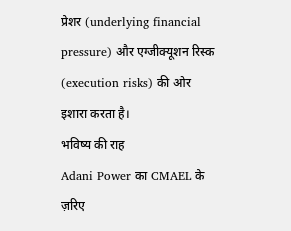प्रेशर (underlying financial pressure) और एग्जीक्यूशन रिस्क (execution risks) की ओर इशारा करता है।
भविष्य की राह
Adani Power का CMAEL के ज़रिए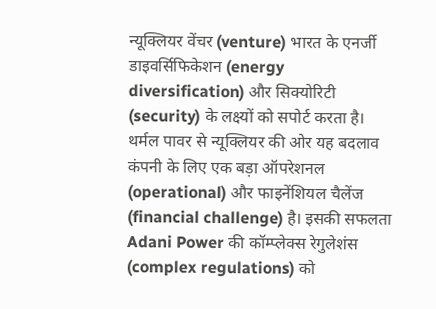न्यूक्लियर वेंचर (venture) भारत के एनर्जी डाइवर्सिफिकेशन (energy diversification) और सिक्योरिटी (security) के लक्ष्यों को सपोर्ट करता है। थर्मल पावर से न्यूक्लियर की ओर यह बदलाव कंपनी के लिए एक बड़ा ऑपरेशनल (operational) और फाइनेंशियल चैलेंज (financial challenge) है। इसकी सफलता Adani Power की कॉम्प्लेक्स रेगुलेशंस (complex regulations) को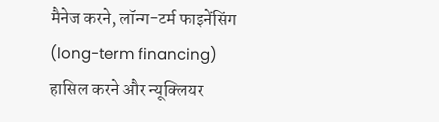मैनेज करने, लॉन्ग-टर्म फाइनेंसिंग (long-term financing) हासिल करने और न्यूक्लियर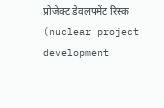प्रोजेक्ट डेवलपमेंट रिस्क (nuclear project development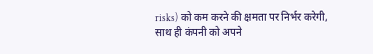risks) को कम करने की क्षमता पर निर्भर करेगी, साथ ही कंपनी को अपने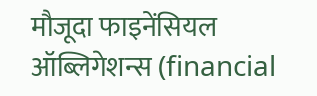मौजूदा फाइनेंसियल ऑब्लिगेशन्स (financial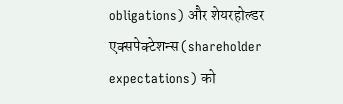obligations) और शेयरहोल्डर एक्सपेक्टेशन्स (shareholder expectations) को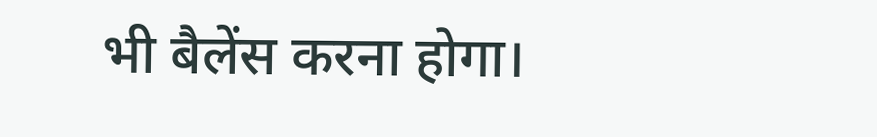भी बैलेंस करना होगा।